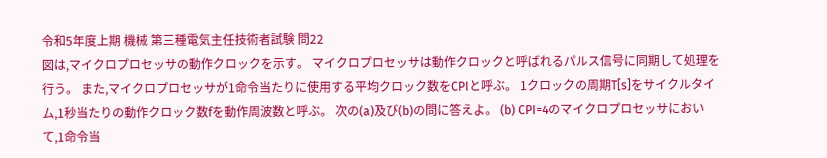令和5年度上期 機械 第三種電気主任技術者試験 問22
図は,マイクロプロセッサの動作クロックを示す。 マイクロプロセッサは動作クロックと呼ばれるパルス信号に同期して処理を行う。 また,マイクロプロセッサが1命令当たりに使用する平均クロック数をCPIと呼ぶ。 1クロックの周期T[s]をサイクルタイム,1秒当たりの動作クロック数fを動作周波数と呼ぶ。 次の(a)及び(b)の問に答えよ。 (b) CPI=4のマイクロプロセッサにおいて,1命令当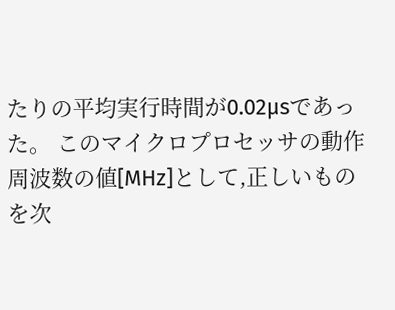たりの平均実行時間が0.02μsであった。 このマイクロプロセッサの動作周波数の値[MHz]として,正しいものを次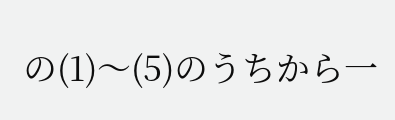の(1)〜(5)のうちから一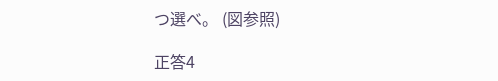つ選べ。 (図参照)

正答4